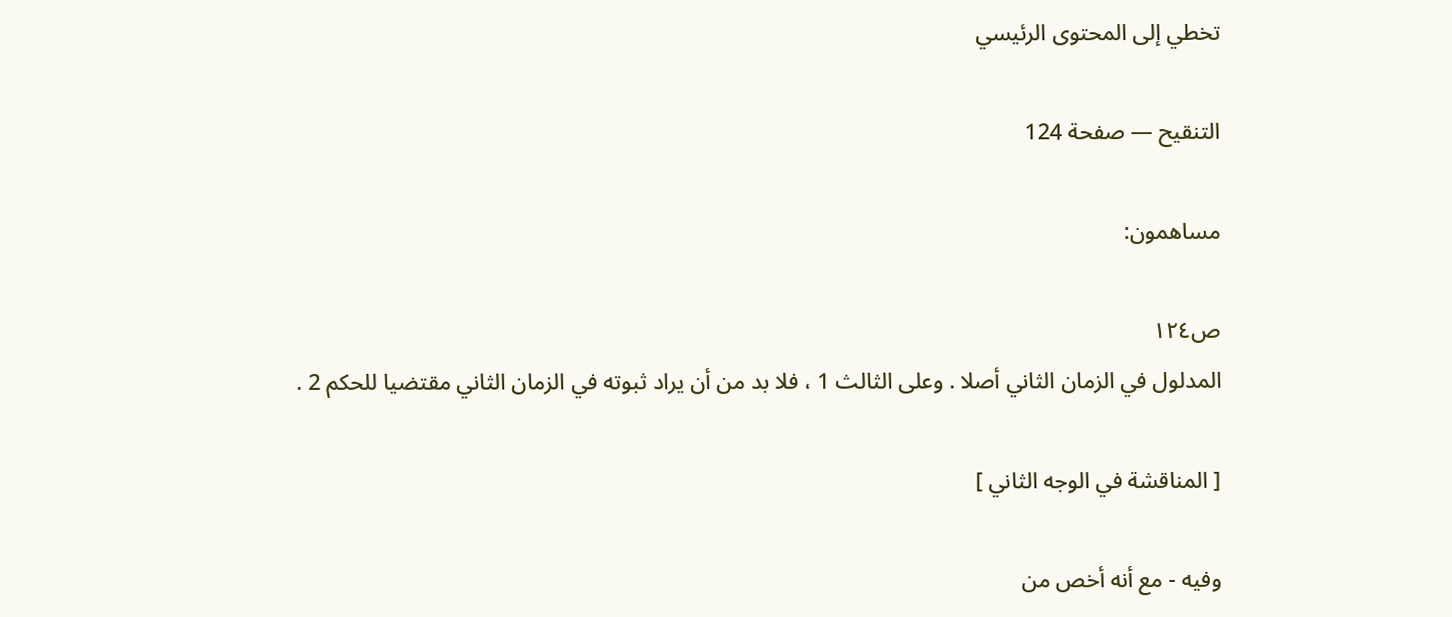تخطي إلى المحتوى الرئيسي

التنقيح — صفحة 124

مساهمون:

ص١٢٤
المدلول في الزمان الثاني أصلا . وعلى الثالث 1 ، فلا بد من أن يراد ثبوته في الزمان الثاني مقتضيا للحكم 2 .

[ المناقشة في الوجه الثاني ]

وفيه - مع أنه أخص من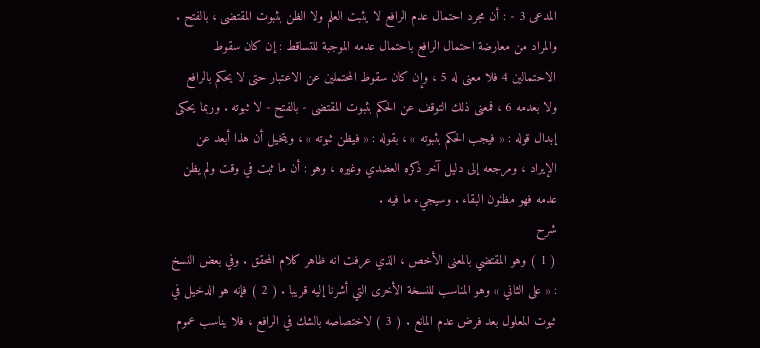المدعى 3 - : أن مجرد احتمال عدم الرافع لا يثبت العلم ولا الظن بثبوت المقتضى ، بالفتح . والمراد من معارضة احتمال الرافع باحتمال عدمه الموجبة للتساقط : إن كان سقوط الاحتمالين 4 فلا معنى له 5 ، وإن كان سقوط المحتملين عن الاعتبار حتى لا يحكم بالرافع ولا بعدمه 6 ، فمعنى ذلك التوقف عن الحكم بثبوت المقتضى - بالفتح - لا ثبوته . وربما يحكى إبدال قوله : « فيجب الحكم بثبوته » ، بقوله : « فيظن ثبوته » ، ويتخيل أن هذا أبعد عن الإيراد ، ومرجعه إلى دليل آخر ذكره العضدي وغيره ، وهو : أن ما ثبت في وقت ولم يظن عدمه فهو مظنون البقاء . وسيجيء ما فيه .
شرح
( 1 ) وهو المقتضي بالمعنى الأخص ، الذي عرفت انه ظاهر كلام المحقق . وفي بعض النسخ : « على الثاني » وهو المناسب للنسخة الأخرى التي أشرنا إليه قريبا . ( 2 ) فإنه هو الدخيل في ثبوت المعلول بعد فرض عدم المانع . ( 3 ) لاختصاصه بالشك في الرافع ، فلا يناسب عموم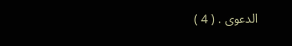الدعوى . ( 4 )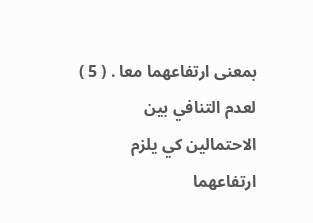بمعنى ارتفاعهما معا . ( 5 ) لعدم التنافي بين الاحتمالين كي يلزم ارتفاعهما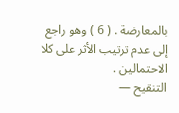بالمعارضة . ( 6 ) وهو راجع إلى عدم ترتيب الأثر على كلا الاحتمالين .
التنقيح —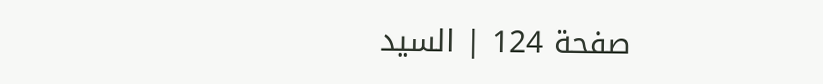صفحة 124 | السيد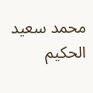محمد سعيد الحكيم